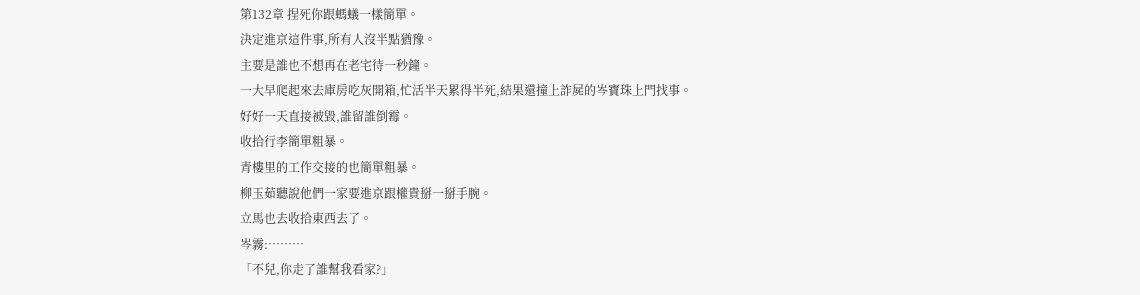第132章 捏死你跟螞蟻一樣簡單。
決定進京這件事,所有人沒半點猶豫。
主要是誰也不想再在老宅待一秒鐘。
一大早爬起來去庫房吃灰開箱,忙活半天累得半死,結果還撞上詐屍的岑寶珠上門找事。
好好一天直接被毀,誰留誰倒霉。
收拾行李簡單粗暴。
青樓里的工作交接的也簡單粗暴。
柳玉茹聽說他們一家要進京跟權貴掰一掰手腕。
立馬也去收拾東西去了。
岑霧:………
「不兒,你走了誰幫我看家?」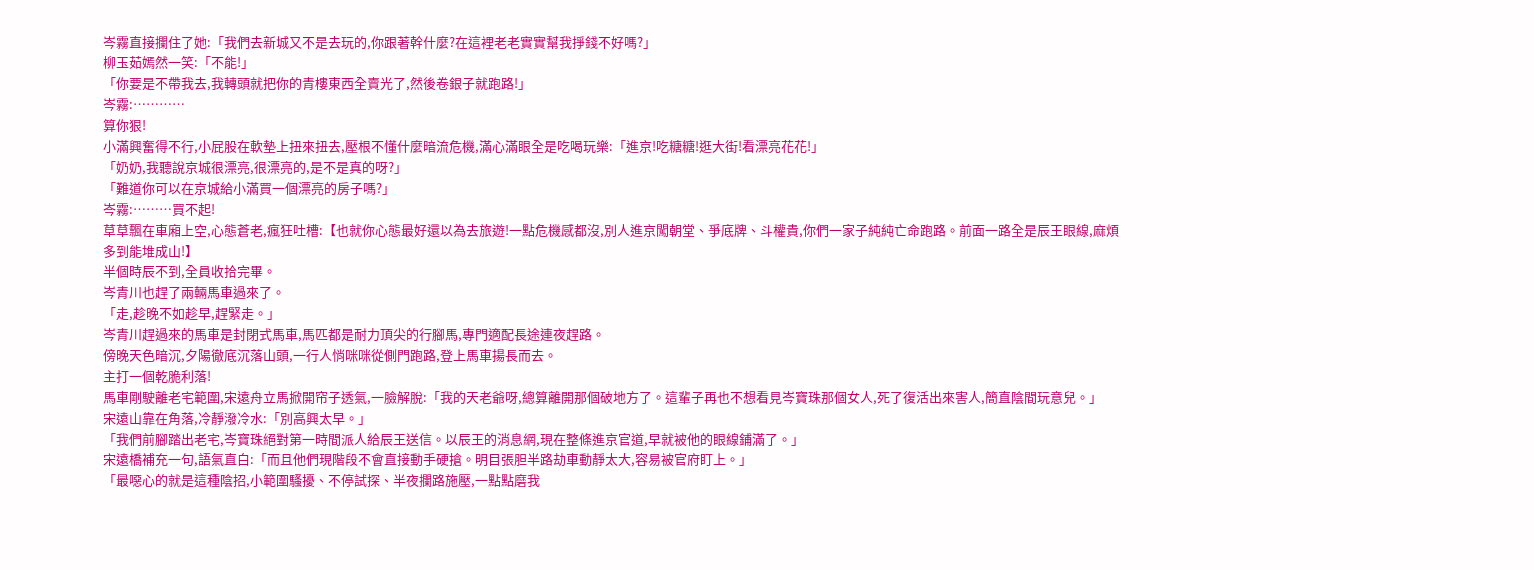岑霧直接攔住了她:「我們去新城又不是去玩的,你跟著幹什麼?在這裡老老實實幫我掙錢不好嗎?」
柳玉茹嫣然一笑:「不能!」
「你要是不帶我去,我轉頭就把你的青樓東西全賣光了,然後卷銀子就跑路!」
岑霧:…………
算你狠!
小滿興奮得不行,小屁股在軟墊上扭來扭去,壓根不懂什麼暗流危機,滿心滿眼全是吃喝玩樂:「進京!吃糖糖!逛大街!看漂亮花花!」
「奶奶,我聽說京城很漂亮,很漂亮的,是不是真的呀?」
「難道你可以在京城給小滿買一個漂亮的房子嗎?」
岑霧:………買不起!
草草飄在車廂上空,心態蒼老,瘋狂吐槽:【也就你心態最好還以為去旅遊!一點危機感都沒,別人進京闖朝堂、爭底牌、斗權貴,你們一家子純純亡命跑路。前面一路全是辰王眼線,麻煩多到能堆成山!】
半個時辰不到,全員收拾完畢。
岑青川也趕了兩輛馬車過來了。
「走,趁晚不如趁早,趕緊走。」
岑青川趕過來的馬車是封閉式馬車,馬匹都是耐力頂尖的行腳馬,專門適配長途連夜趕路。
傍晚天色暗沉,夕陽徹底沉落山頭,一行人悄咪咪從側門跑路,登上馬車揚長而去。
主打一個乾脆利落!
馬車剛駛離老宅範圍,宋遠舟立馬掀開帘子透氣,一臉解脫:「我的天老爺呀,總算離開那個破地方了。這輩子再也不想看見岑寶珠那個女人,死了復活出來害人,簡直陰間玩意兒。」
宋遠山靠在角落,冷靜潑冷水:「別高興太早。」
「我們前腳踏出老宅,岑寶珠絕對第一時間派人給辰王送信。以辰王的消息網,現在整條進京官道,早就被他的眼線鋪滿了。」
宋遠橋補充一句,語氣直白:「而且他們現階段不會直接動手硬搶。明目張胆半路劫車動靜太大,容易被官府盯上。」
「最噁心的就是這種陰招,小範圍騷擾、不停試探、半夜攔路施壓,一點點磨我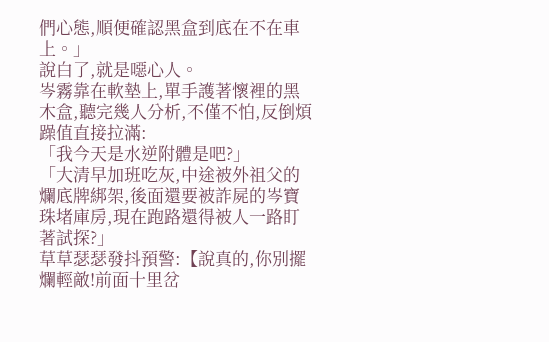們心態,順便確認黑盒到底在不在車上。」
說白了,就是噁心人。
岑霧靠在軟墊上,單手護著懷裡的黑木盒,聽完幾人分析,不僅不怕,反倒煩躁值直接拉滿:
「我今天是水逆附體是吧?」
「大清早加班吃灰,中途被外祖父的爛底牌綁架,後面還要被詐屍的岑寶珠堵庫房,現在跑路還得被人一路盯著試探?」
草草瑟瑟發抖預警:【說真的,你別擺爛輕敵!前面十里岔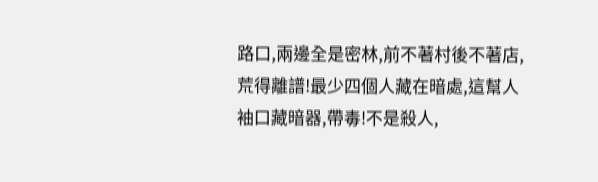路口,兩邊全是密林,前不著村後不著店,荒得離譜!最少四個人藏在暗處,這幫人袖口藏暗器,帶毒!不是殺人,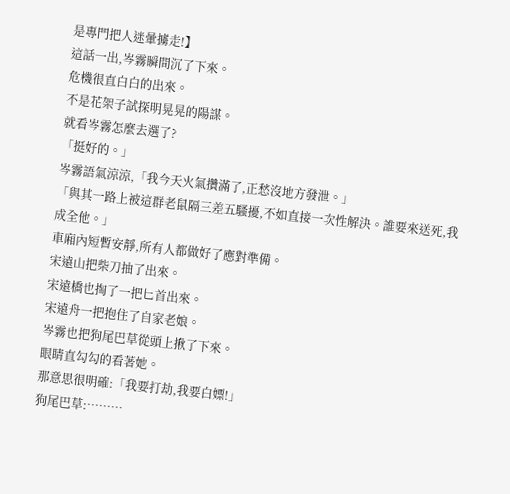是專門把人迷暈擄走!】
這話一出,岑霧瞬間沉了下來。
危機很直白白的出來。
不是花架子試探明晃晃的陽謀。
就看岑霧怎麼去選了?
「挺好的。」
岑霧語氣涼涼,「我今天火氣攢滿了,正愁沒地方發泄。」
「與其一路上被這群老鼠隔三差五騷擾,不如直接一次性解決。誰要來送死,我成全他。」
車廂內短暫安靜,所有人都做好了應對準備。
宋遠山把柴刀抽了出來。
宋遠橋也掏了一把匕首出來。
宋遠舟一把抱住了自家老娘。
岑霧也把狗尾巴草從頭上揪了下來。
眼睛直勾勾的看著她。
那意思很明確:「我要打劫,我要白嫖!」
狗尾巴草:………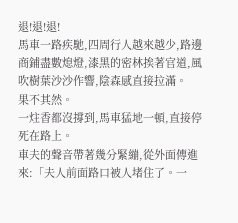退!退!退!
馬車一路疾馳,四周行人越來越少,路邊商鋪盡數熄燈,漆黑的密林挨著官道,風吹樹葉沙沙作響,陰森感直接拉滿。
果不其然。
一炷香都沒撐到,馬車猛地一頓,直接停死在路上。
車夫的聲音帶著幾分緊繃,從外面傳進來:「夫人前面路口被人堵住了。一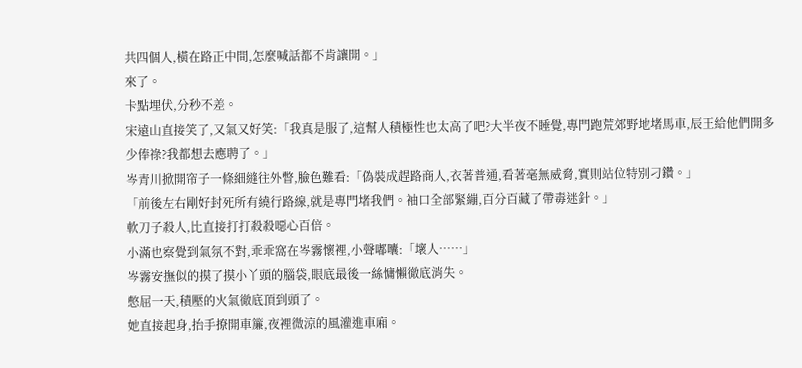共四個人,橫在路正中間,怎麼喊話都不肯讓開。」
來了。
卡點埋伏,分秒不差。
宋遠山直接笑了,又氣又好笑:「我真是服了,這幫人積極性也太高了吧?大半夜不睡覺,專門跑荒郊野地堵馬車,辰王給他們開多少俸祿?我都想去應聘了。」
岑青川掀開帘子一條細縫往外瞥,臉色難看:「偽裝成趕路商人,衣著普通,看著毫無威脅,實則站位特別刁鑽。」
「前後左右剛好封死所有繞行路線,就是專門堵我們。袖口全部緊繃,百分百藏了帶毒迷針。」
軟刀子殺人,比直接打打殺殺噁心百倍。
小滿也察覺到氣氛不對,乖乖窩在岑霧懷裡,小聲嘟囔:「壞人……」
岑霧安撫似的摸了摸小丫頭的腦袋,眼底最後一絲慵懶徹底消失。
憋屈一天,積壓的火氣徹底頂到頭了。
她直接起身,抬手撩開車簾,夜裡微涼的風灌進車廂。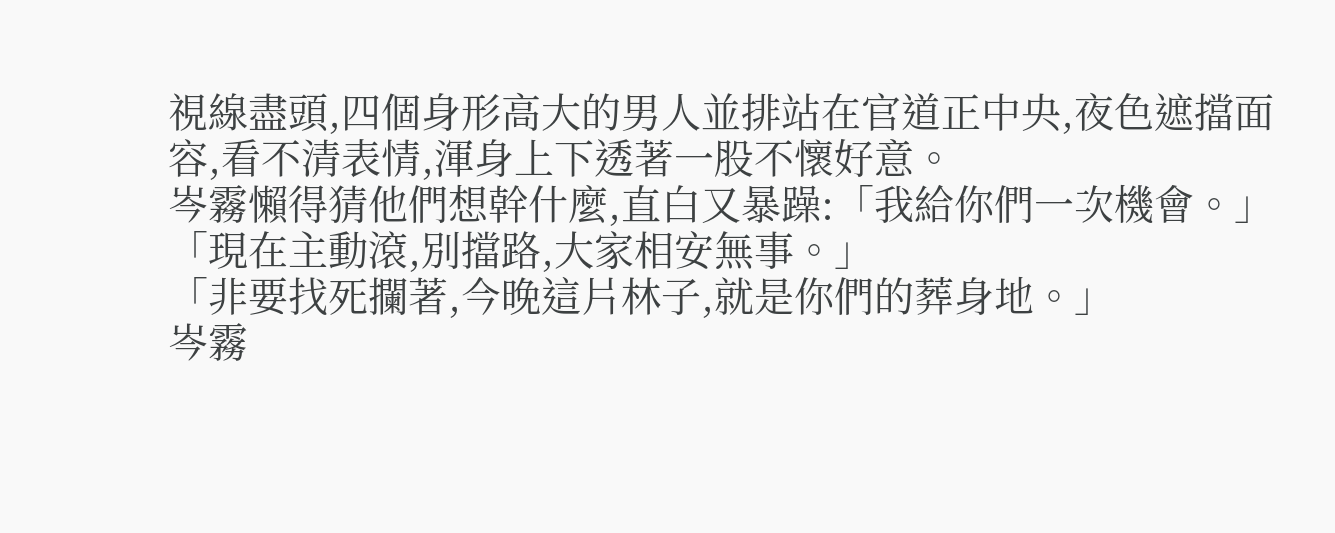視線盡頭,四個身形高大的男人並排站在官道正中央,夜色遮擋面容,看不清表情,渾身上下透著一股不懷好意。
岑霧懶得猜他們想幹什麼,直白又暴躁:「我給你們一次機會。」
「現在主動滾,別擋路,大家相安無事。」
「非要找死攔著,今晚這片林子,就是你們的葬身地。」
岑霧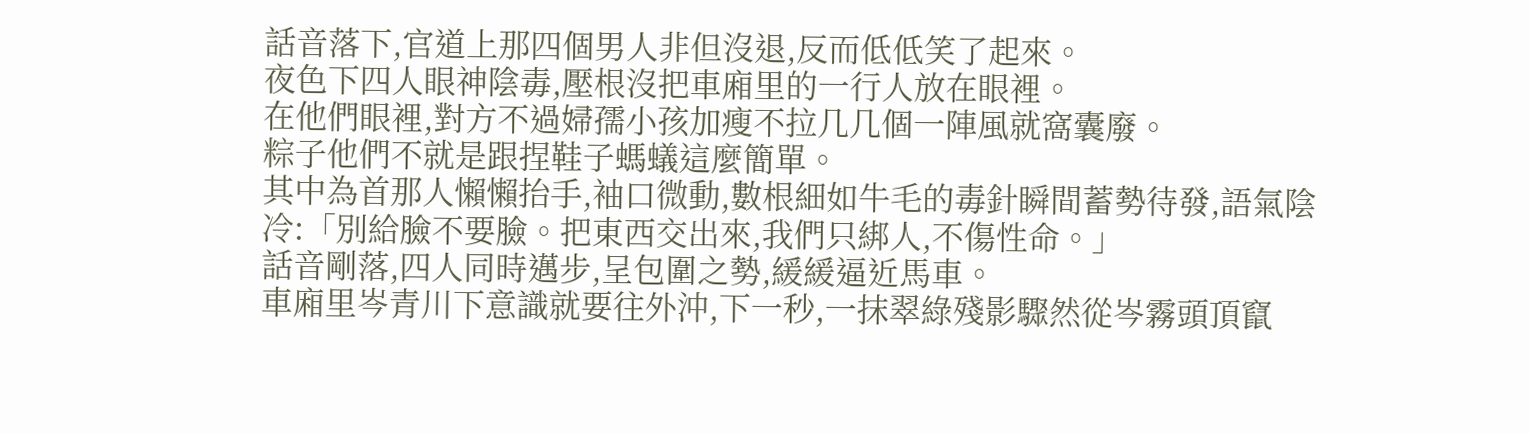話音落下,官道上那四個男人非但沒退,反而低低笑了起來。
夜色下四人眼神陰毒,壓根沒把車廂里的一行人放在眼裡。
在他們眼裡,對方不過婦孺小孩加瘦不拉几几個一陣風就窩囊廢。
粽子他們不就是跟捏鞋子螞蟻這麼簡單。
其中為首那人懶懶抬手,袖口微動,數根細如牛毛的毒針瞬間蓄勢待發,語氣陰冷:「別給臉不要臉。把東西交出來,我們只綁人,不傷性命。」
話音剛落,四人同時邁步,呈包圍之勢,緩緩逼近馬車。
車廂里岑青川下意識就要往外沖,下一秒,一抹翠綠殘影驟然從岑霧頭頂竄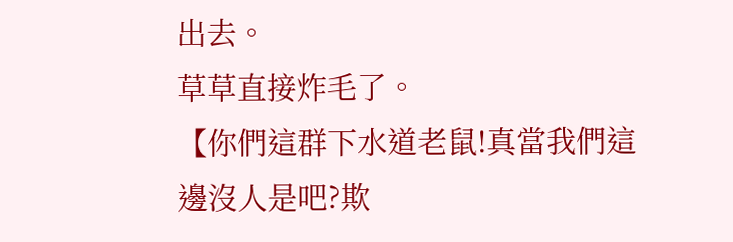出去。
草草直接炸毛了。
【你們這群下水道老鼠!真當我們這邊沒人是吧?欺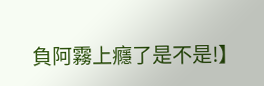負阿霧上癮了是不是!】